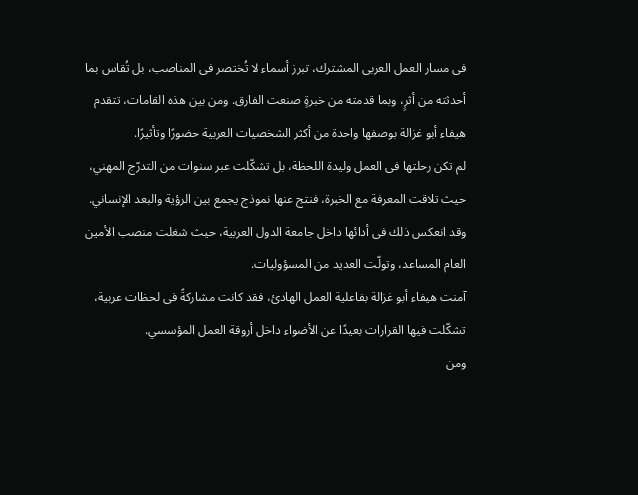فى مسار العمل العربى المشترك، تبرز أسماء لا تُختصر فى المناصب، بل تُقاس بما أحدثته من أثرٍ، وبما قدمته من خبرةٍ صنعت الفارق. ومن بين هذه القامات، تتقدم هيفاء أبو غزالة بوصفها واحدة من أكثر الشخصيات العربية حضورًا وتأثيرًا.
لم تكن رحلتها فى العمل وليدة اللحظة، بل تشكّلت عبر سنوات من التدرّج المهني، حيث تلاقت المعرفة مع الخبرة، فنتج عنها نموذج يجمع بين الرؤية والبعد الإنساني.
وقد انعكس ذلك فى أدائها داخل جامعة الدول العربية، حيث شغلت منصب الأمين العام المساعد، وتولّت العديد من المسؤوليات.
آمنت هيفاء أبو غزالة بفاعلية العمل الهادئ، فقد كانت مشاركةً فى لحظات عربية، تشكّلت فيها القرارات بعيدًا عن الأضواء داخل أروقة العمل المؤسسي.
ومن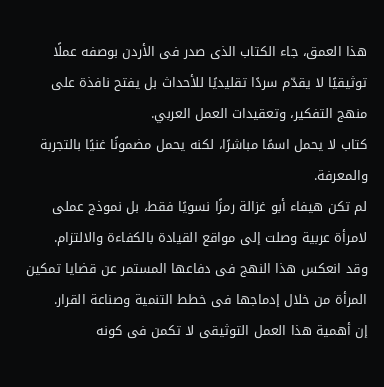هذا العمق، جاء الكتاب الذى صدر فى الأردن بوصفه عملًا توثيقيًا لا يقدّم سردًا تقليديًا للأحداث بل يفتح نافذة على منهج التفكير، وتعقيدات العمل العربي.
كتاب لا يحمل اسمًا مباشرًا، لكنه يحمل مضمونًا غنيًا بالتجربة والمعرفة.
لم تكن هيفاء أبو غزالة رمزًا نسويًا فقط، بل نموذج عملى لامرأة عربية وصلت إلى مواقع القيادة بالكفاءة والالتزام.
وقد انعكس هذا النهج فى دفاعها المستمر عن قضايا تمكين المرأة من خلال إدماجها فى خطط التنمية وصناعة القرار.
إن أهمية هذا العمل التوثيقى لا تكمن فى كونه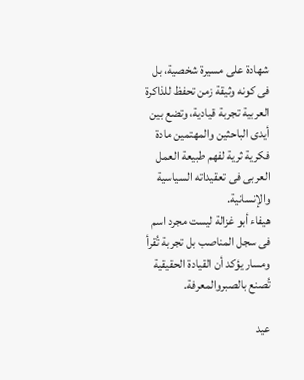شهادة على مسيرة شخصية، بل فى كونه وثيقة زمن تحفظ للذاكرة العربية تجربة قيادية، وتضع بين أيدى الباحثين والمهتمين مادة فكرية ثرية لفهم طبيعة العمل العربى فى تعقيداته السياسية والإنسانية.
هيفاء أبو غزالة ليست مجرد اسم فى سجل المناصب بل تجربة تُقرأ ومسار يؤكد أن القيادة الحقيقية تُصنع بالصبروالمعرفة.

عيد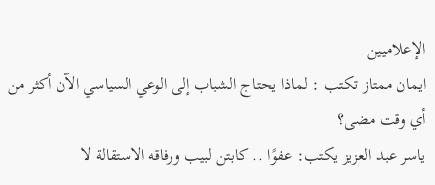الإعلاميين
ايمان ممتاز تكتب : لماذا يحتاج الشباب إلى الوعي السياسي الآن أكثر من أي وقت مضى؟
ياسر عبد العزيز يكتب: عفوًا .. كابتن لبيب ورفاقه الاستقالة لا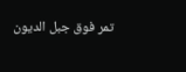تمر فوق جبل الديون